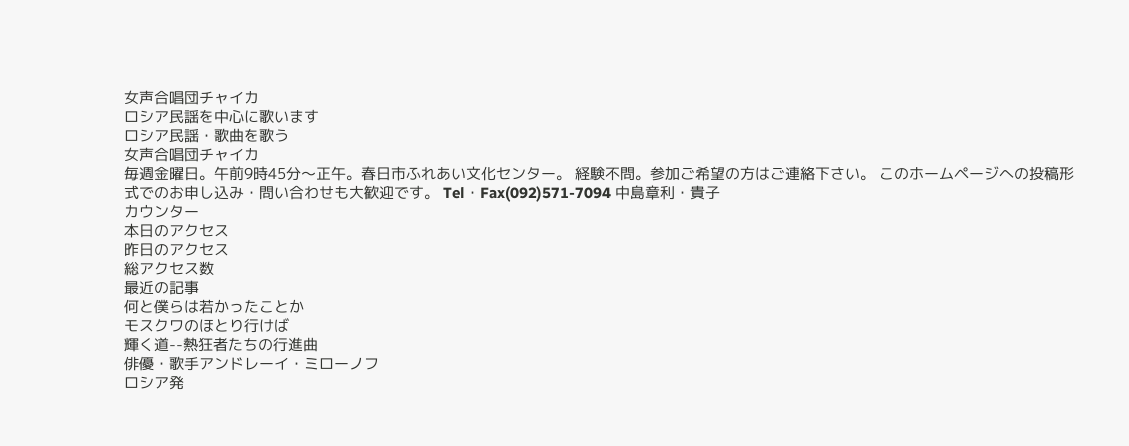女声合唱団チャイカ
ロシア民謡を中心に歌います
ロシア民謡・歌曲を歌う
女声合唱団チャイカ
毎週金曜日。午前9時45分〜正午。春日市ふれあい文化センター。 経験不問。参加ご希望の方はご連絡下さい。 このホームページへの投稿形式でのお申し込み・問い合わせも大歓迎です。 Tel・Fax(092)571-7094 中島章利・貴子
カウンター
本日のアクセス
昨日のアクセス
総アクセス数
最近の記事
何と僕らは若かったことか
モスクワのほとり行けば
輝く道--熱狂者たちの行進曲
俳優・歌手アンドレーイ・ミローノフ
ロシア発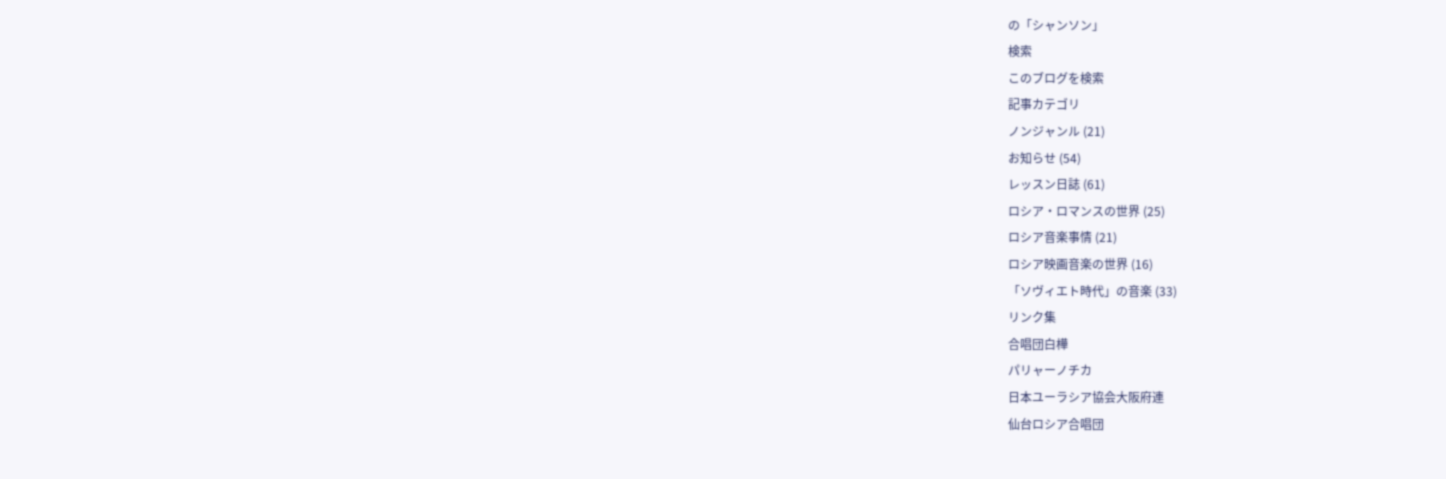の「シャンソン」
検索
このブログを検索
記事カテゴリ
ノンジャンル (21)
お知らせ (54)
レッスン日誌 (61)
ロシア・ロマンスの世界 (25)
ロシア音楽事情 (21)
ロシア映画音楽の世界 (16)
「ソヴィエト時代」の音楽 (33)
リンク集
合唱団白樺
パリャーノチカ
日本ユーラシア協会大阪府連
仙台ロシア合唱団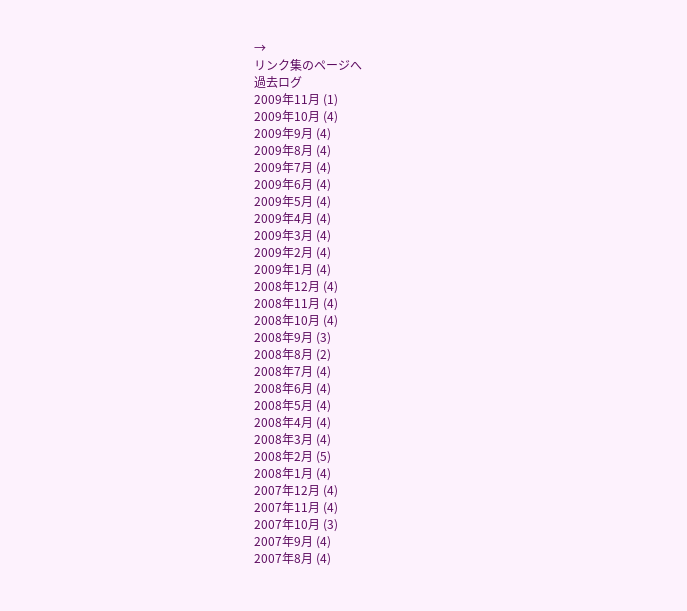→
リンク集のページへ
過去ログ
2009年11月 (1)
2009年10月 (4)
2009年9月 (4)
2009年8月 (4)
2009年7月 (4)
2009年6月 (4)
2009年5月 (4)
2009年4月 (4)
2009年3月 (4)
2009年2月 (4)
2009年1月 (4)
2008年12月 (4)
2008年11月 (4)
2008年10月 (4)
2008年9月 (3)
2008年8月 (2)
2008年7月 (4)
2008年6月 (4)
2008年5月 (4)
2008年4月 (4)
2008年3月 (4)
2008年2月 (5)
2008年1月 (4)
2007年12月 (4)
2007年11月 (4)
2007年10月 (3)
2007年9月 (4)
2007年8月 (4)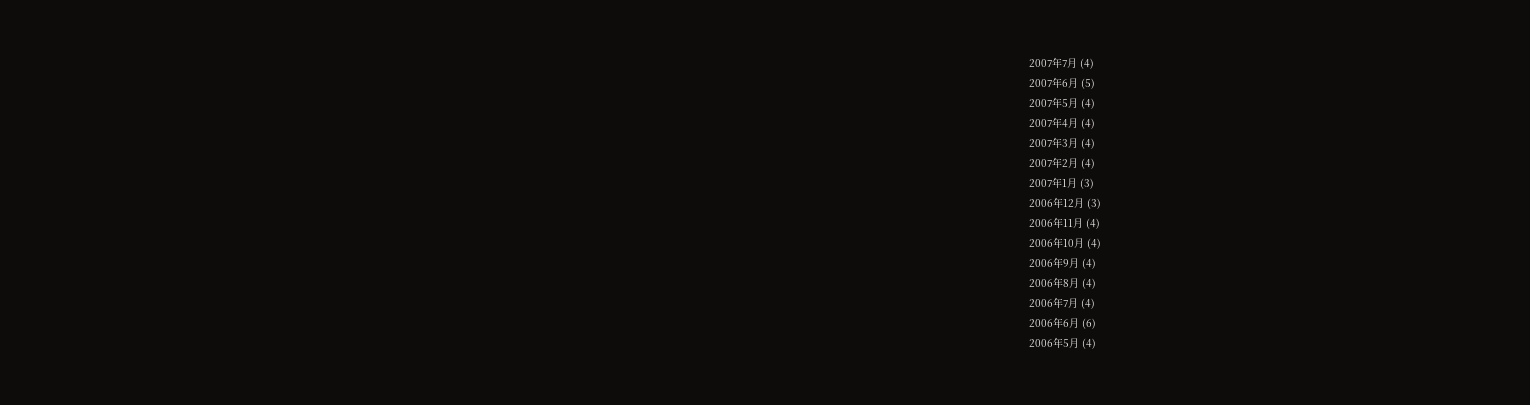2007年7月 (4)
2007年6月 (5)
2007年5月 (4)
2007年4月 (4)
2007年3月 (4)
2007年2月 (4)
2007年1月 (3)
2006年12月 (3)
2006年11月 (4)
2006年10月 (4)
2006年9月 (4)
2006年8月 (4)
2006年7月 (4)
2006年6月 (6)
2006年5月 (4)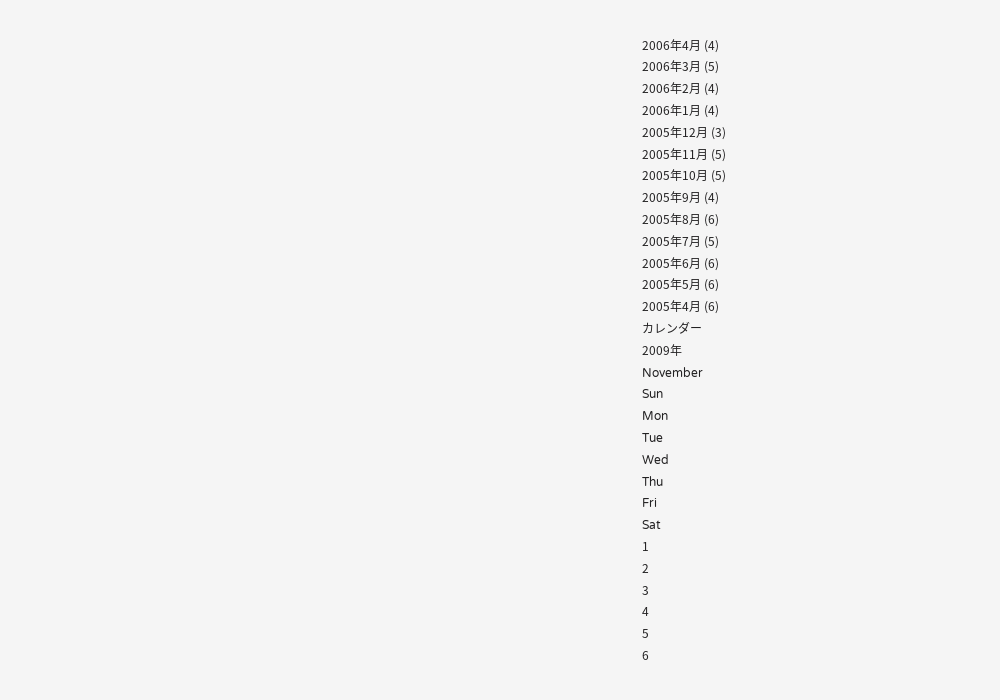2006年4月 (4)
2006年3月 (5)
2006年2月 (4)
2006年1月 (4)
2005年12月 (3)
2005年11月 (5)
2005年10月 (5)
2005年9月 (4)
2005年8月 (6)
2005年7月 (5)
2005年6月 (6)
2005年5月 (6)
2005年4月 (6)
カレンダー
2009年
November
Sun
Mon
Tue
Wed
Thu
Fri
Sat
1
2
3
4
5
6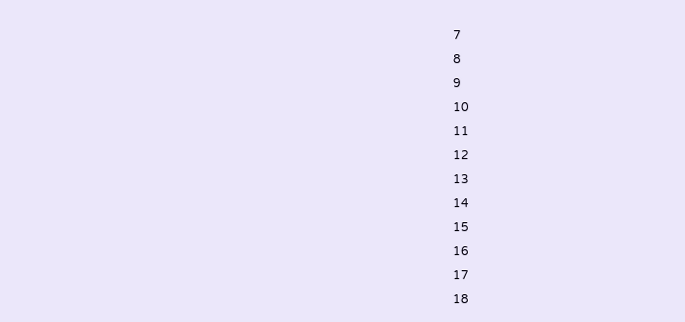7
8
9
10
11
12
13
14
15
16
17
18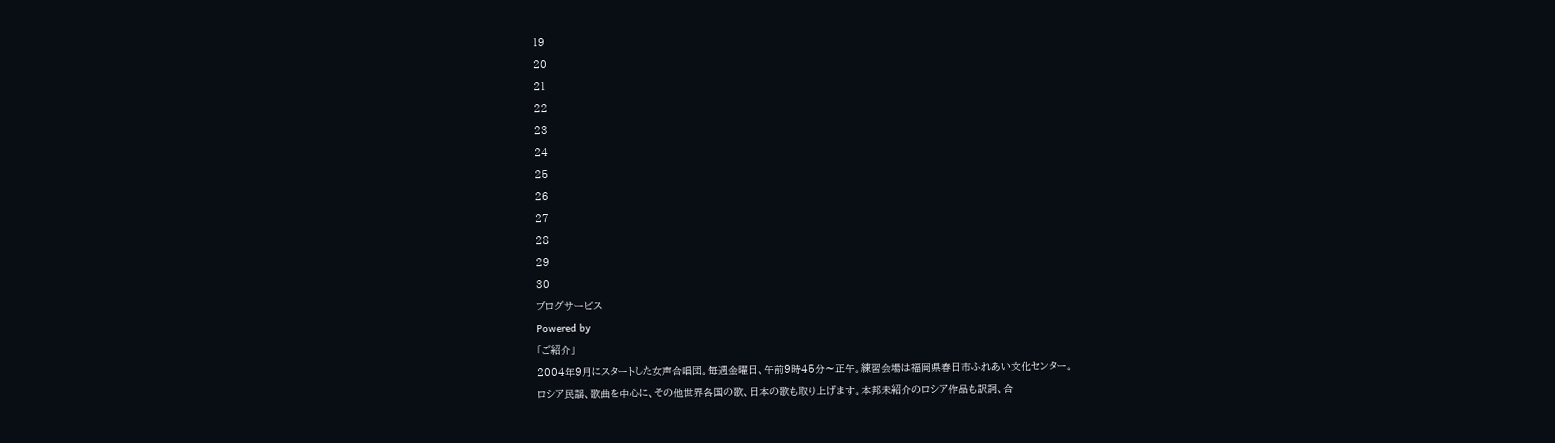19
20
21
22
23
24
25
26
27
28
29
30
ブログサービス
Powered by
「ご紹介」
2004年9月にスタートした女声合唱団。毎週金曜日、午前9時45分〜正午。練習会場は福岡県春日市ふれあい文化センター。
ロシア民謡、歌曲を中心に、その他世界各国の歌、日本の歌も取り上げます。本邦未紹介のロシア作品も訳詞、合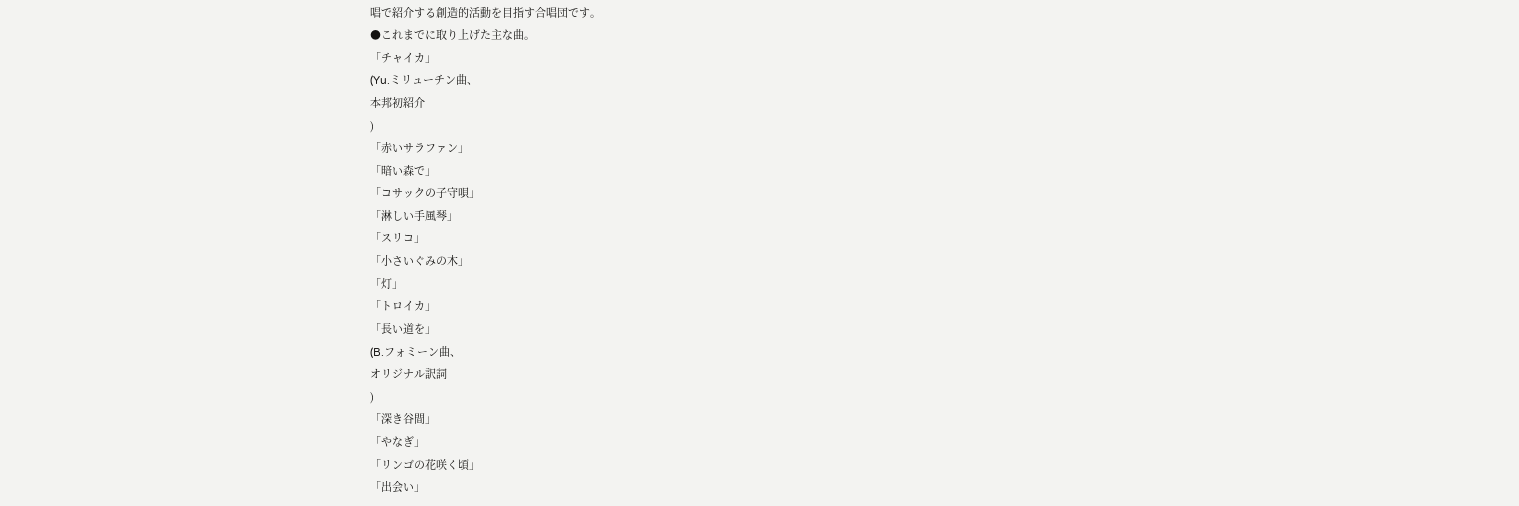唱で紹介する創造的活動を目指す合唱団です。
●これまでに取り上げた主な曲。
「チャイカ」
(Yu.ミリューチン曲、
本邦初紹介
)
「赤いサラファン」
「暗い森で」
「コサックの子守唄」
「淋しい手風琴」
「スリコ」
「小さいぐみの木」
「灯」
「トロイカ」
「長い道を」
(B.フォミーン曲、
オリジナル訳詞
)
「深き谷間」
「やなぎ」
「リンゴの花咲く頃」
「出会い」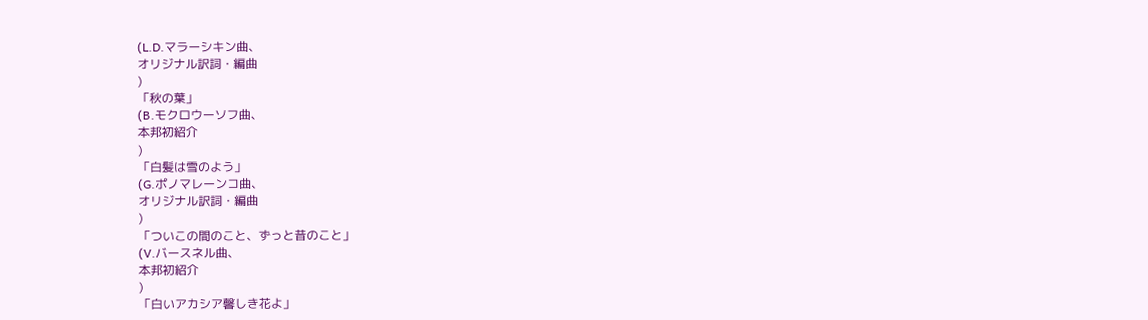(L.D.マラーシキン曲、
オリジナル訳詞・編曲
)
「秋の葉」
(B.モクロウーソフ曲、
本邦初紹介
)
「白髪は雪のよう」
(G.ポノマレーンコ曲、
オリジナル訳詞・編曲
)
「ついこの間のこと、ずっと昔のこと」
(V.バースネル曲、
本邦初紹介
)
「白いアカシア馨しき花よ」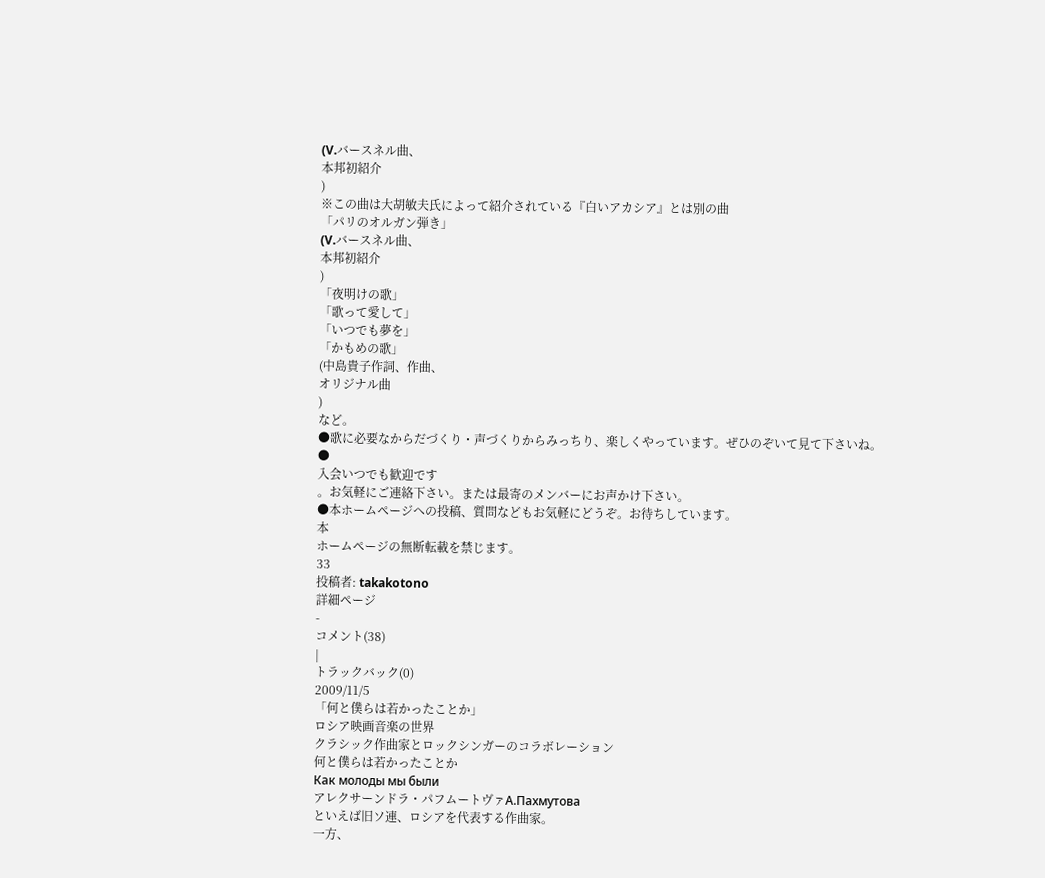(V.バースネル曲、
本邦初紹介
)
※この曲は大胡敏夫氏によって紹介されている『白いアカシア』とは別の曲
「パリのオルガン弾き」
(V.バースネル曲、
本邦初紹介
)
「夜明けの歌」
「歌って愛して」
「いつでも夢を」
「かもめの歌」
(中島貴子作詞、作曲、
オリジナル曲
)
など。
●歌に必要なからだづくり・声づくりからみっちり、楽しくやっています。ぜひのぞいて見て下さいね。
●
入会いつでも歓迎です
。お気軽にご連絡下さい。または最寄のメンバーにお声かけ下さい。
●本ホームページへの投稿、質問などもお気軽にどうぞ。お待ちしています。
本
ホームページの無断転載を禁じます。
33
投稿者: takakotono
詳細ページ
-
コメント(38)
|
トラックバック(0)
2009/11/5
「何と僕らは若かったことか」
ロシア映画音楽の世界
クラシック作曲家とロックシンガーのコラボレーション
何と僕らは若かったことか
Как молоды мы были
アレクサーンドラ・パフムートヴァА.Пахмутова
といえば旧ソ連、ロシアを代表する作曲家。
一方、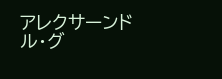アレクサーンドル・グ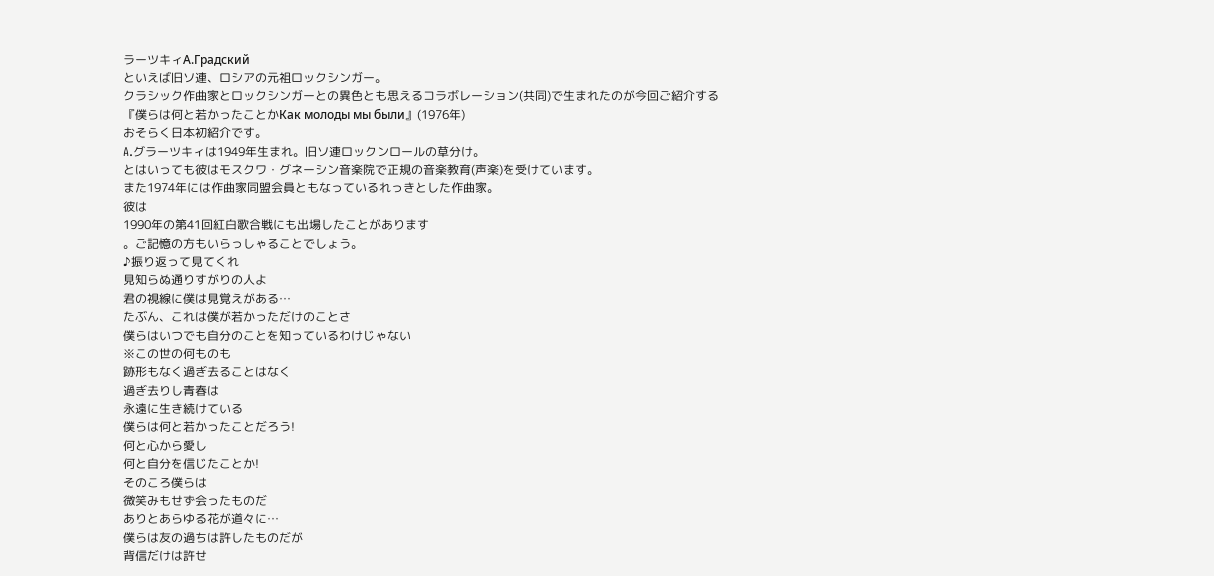ラーツキィА.Градский
といえば旧ソ連、ロシアの元祖ロックシンガー。
クラシック作曲家とロックシンガーとの異色とも思えるコラボレーション(共同)で生まれたのが今回ご紹介する
『僕らは何と若かったことかКак молоды мы были』(1976年)
おそらく日本初紹介です。
A.グラーツキィは1949年生まれ。旧ソ連ロックンロールの草分け。
とはいっても彼はモスクワ・グネーシン音楽院で正規の音楽教育(声楽)を受けています。
また1974年には作曲家同盟会員ともなっているれっきとした作曲家。
彼は
1990年の第41回紅白歌合戦にも出場したことがあります
。ご記憶の方もいらっしゃることでしょう。
♪振り返って見てくれ
見知らぬ通りすがりの人よ
君の視線に僕は見覚えがある…
たぶん、これは僕が若かっただけのことさ
僕らはいつでも自分のことを知っているわけじゃない
※この世の何ものも
跡形もなく過ぎ去ることはなく
過ぎ去りし青春は
永遠に生き続けている
僕らは何と若かったことだろう!
何と心から愛し
何と自分を信じたことか!
そのころ僕らは
微笑みもせず会ったものだ
ありとあらゆる花が道々に…
僕らは友の過ちは許したものだが
背信だけは許せ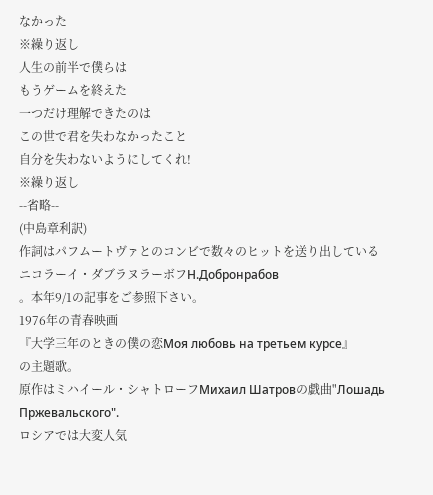なかった
※繰り返し
人生の前半で僕らは
もうゲームを終えた
一つだけ理解できたのは
この世で君を失わなかったこと
自分を失わないようにしてくれ!
※繰り返し
--省略--
(中島章利訳)
作詞はパフムートヴァとのコンビで数々のヒットを送り出している
ニコラーイ・ダブラヌラーボフН.Добронрабов
。本年9/1の記事をご参照下さい。
1976年の青春映画
『大学三年のときの僕の恋Моя любовь на третьем курсе』
の主題歌。
原作はミハイール・シャトローフМихаил Шатровの戯曲"Лошадь Пржевальского".
ロシアでは大変人気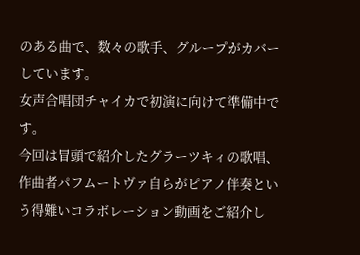のある曲で、数々の歌手、グループがカバーしています。
女声合唱団チャイカで初演に向けて準備中です。
今回は冒頭で紹介したグラーツキィの歌唱、作曲者パフムートヴァ自らがピアノ伴奏という得難いコラボレーション動画をご紹介し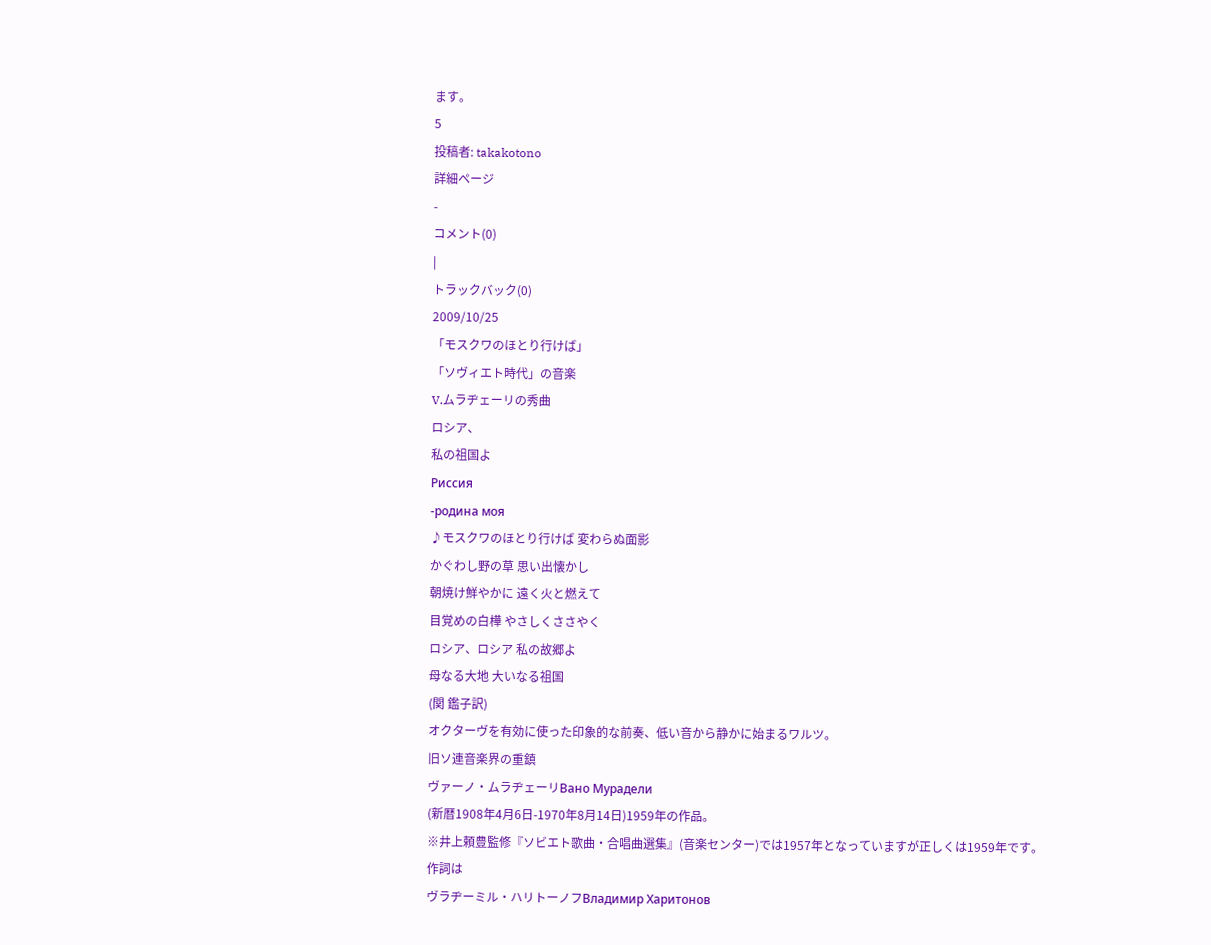ます。
5
投稿者: takakotono
詳細ページ
-
コメント(0)
|
トラックバック(0)
2009/10/25
「モスクワのほとり行けば」
「ソヴィエト時代」の音楽
V.ムラヂェーリの秀曲
ロシア、
私の祖国よ
Риссия
-родина моя
♪モスクワのほとり行けば 変わらぬ面影
かぐわし野の草 思い出懐かし
朝焼け鮮やかに 遠く火と燃えて
目覚めの白樺 やさしくささやく
ロシア、ロシア 私の故郷よ
母なる大地 大いなる祖国
(関 鑑子訳)
オクターヴを有効に使った印象的な前奏、低い音から静かに始まるワルツ。
旧ソ連音楽界の重鎮
ヴァーノ・ムラヂェーリВано Мурадели
(新暦1908年4月6日-1970年8月14日)1959年の作品。
※井上頼豊監修『ソビエト歌曲・合唱曲選集』(音楽センター)では1957年となっていますが正しくは1959年です。
作詞は
ヴラヂーミル・ハリトーノフВладимир Харитонов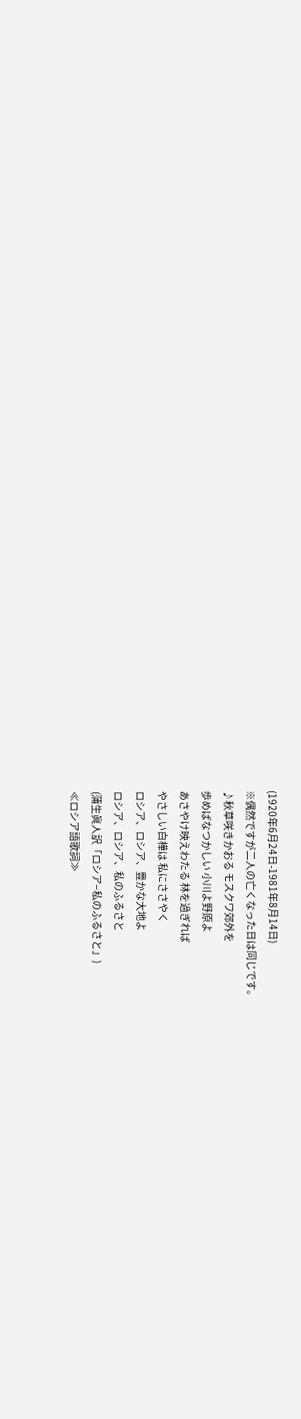(1920年6月24日-1981年8月14日)
※偶然ですが二人の亡くなった日は同じです。
♪秋草咲きかおる モスクワ郊外を
歩めばなつかしい 小川よ野原よ
あさやけ映えわたる 林を過ぎれば
やさしい白樺は 私にささやく
ロシア、ロシア、豊かな大地よ
ロシア、ロシア、私のふるさと
(蒲生眞人訳「ロシア−私のふるさと」)
≪ロシア語歌詞≫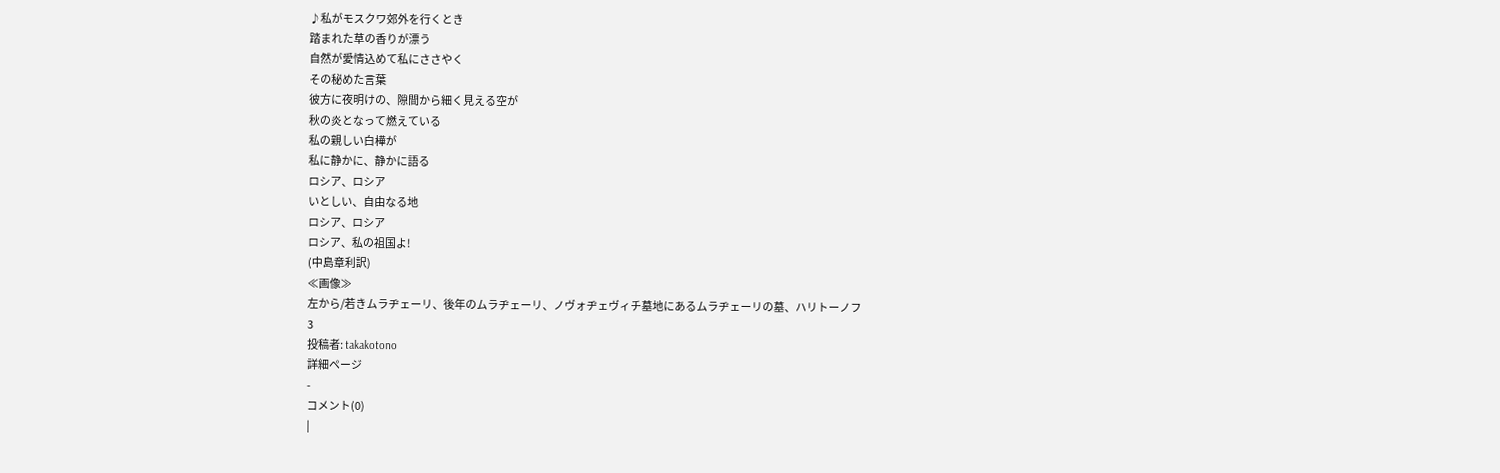♪私がモスクワ郊外を行くとき
踏まれた草の香りが漂う
自然が愛情込めて私にささやく
その秘めた言葉
彼方に夜明けの、隙間から細く見える空が
秋の炎となって燃えている
私の親しい白樺が
私に静かに、静かに語る
ロシア、ロシア
いとしい、自由なる地
ロシア、ロシア
ロシア、私の祖国よ!
(中島章利訳)
≪画像≫
左から/若きムラヂェーリ、後年のムラヂェーリ、ノヴォヂェヴィチ墓地にあるムラヂェーリの墓、ハリトーノフ
3
投稿者: takakotono
詳細ページ
-
コメント(0)
|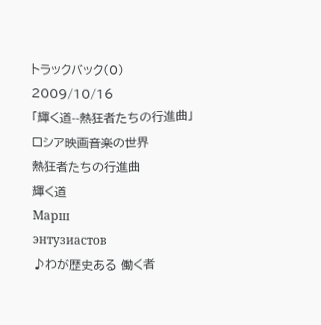トラックバック(0)
2009/10/16
「輝く道--熱狂者たちの行進曲」
ロシア映画音楽の世界
熱狂者たちの行進曲
輝く道
Марш
энтузиастов
♪わが歴史ある 働く者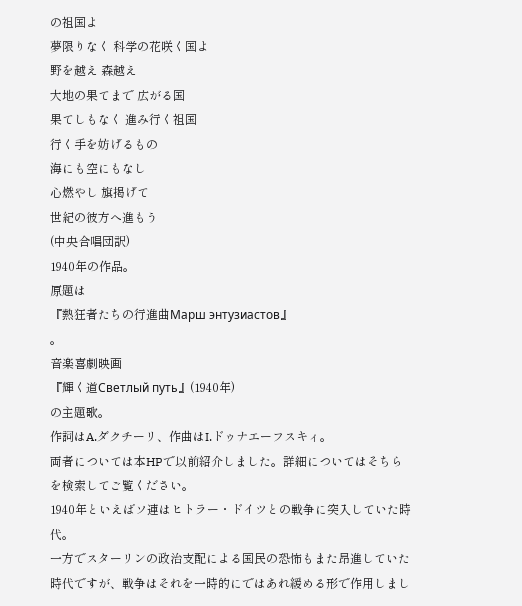の祖国よ
夢限りなく 科学の花咲く国よ
野を越え 森越え
大地の果てまで 広がる国
果てしもなく 進み行く祖国
行く手を妨げるもの
海にも空にもなし
心燃やし 旗掲げて
世紀の彼方へ進もう
(中央合唱団訳)
1940年の作品。
原題は
『熱狂者たちの行進曲Марш энтузиастов』
。
音楽喜劇映画
『輝く道Светлый путь』(1940年)
の主題歌。
作詞はA.ダクチーリ、作曲はI.ドゥナエーフスキィ。
両者については本HPで以前紹介しました。詳細についてはそちらを検索してご覧ください。
1940年といえばソ連はヒトラー・ドイツとの戦争に突入していた時代。
一方でスターリンの政治支配による国民の恐怖もまた昂進していた時代ですが、戦争はそれを一時的にではあれ緩める形で作用しまし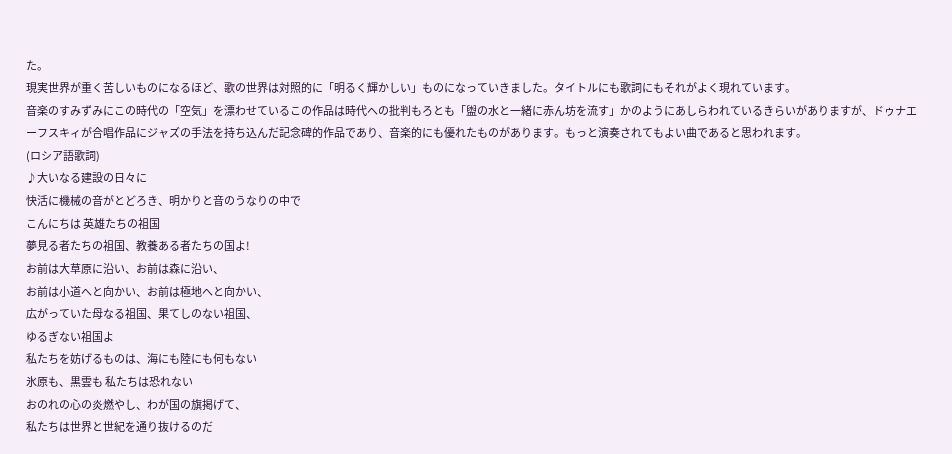た。
現実世界が重く苦しいものになるほど、歌の世界は対照的に「明るく輝かしい」ものになっていきました。タイトルにも歌詞にもそれがよく現れています。
音楽のすみずみにこの時代の「空気」を漂わせているこの作品は時代への批判もろとも「盥の水と一緒に赤ん坊を流す」かのようにあしらわれているきらいがありますが、ドゥナエーフスキィが合唱作品にジャズの手法を持ち込んだ記念碑的作品であり、音楽的にも優れたものがあります。もっと演奏されてもよい曲であると思われます。
(ロシア語歌詞)
♪大いなる建設の日々に
快活に機械の音がとどろき、明かりと音のうなりの中で
こんにちは 英雄たちの祖国
夢見る者たちの祖国、教養ある者たちの国よ!
お前は大草原に沿い、お前は森に沿い、
お前は小道へと向かい、お前は極地へと向かい、
広がっていた母なる祖国、果てしのない祖国、
ゆるぎない祖国よ
私たちを妨げるものは、海にも陸にも何もない
氷原も、黒雲も 私たちは恐れない
おのれの心の炎燃やし、わが国の旗掲げて、
私たちは世界と世紀を通り抜けるのだ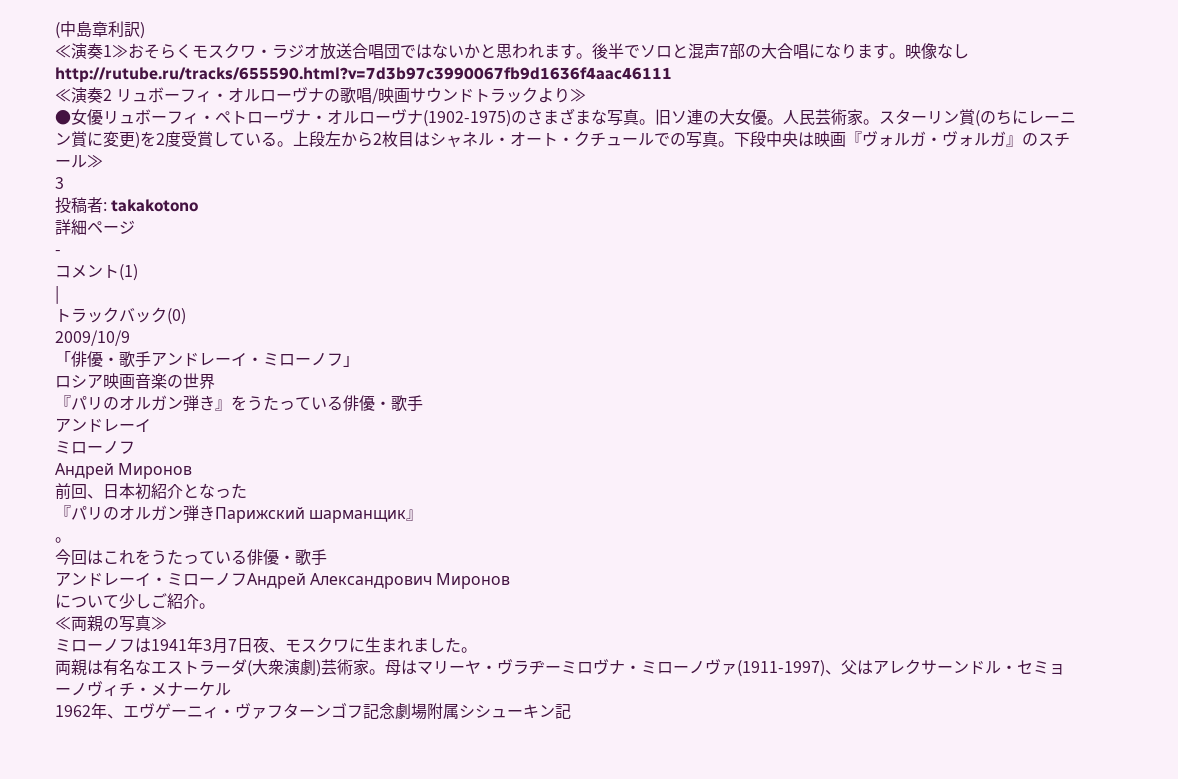(中島章利訳)
≪演奏1≫おそらくモスクワ・ラジオ放送合唱団ではないかと思われます。後半でソロと混声7部の大合唱になります。映像なし
http://rutube.ru/tracks/655590.html?v=7d3b97c3990067fb9d1636f4aac46111
≪演奏2 リュボーフィ・オルローヴナの歌唱/映画サウンドトラックより≫
●女優リュボーフィ・ペトローヴナ・オルローヴナ(1902-1975)のさまざまな写真。旧ソ連の大女優。人民芸術家。スターリン賞(のちにレーニン賞に変更)を2度受賞している。上段左から2枚目はシャネル・オート・クチュールでの写真。下段中央は映画『ヴォルガ・ヴォルガ』のスチール≫
3
投稿者: takakotono
詳細ページ
-
コメント(1)
|
トラックバック(0)
2009/10/9
「俳優・歌手アンドレーイ・ミローノフ」
ロシア映画音楽の世界
『パリのオルガン弾き』をうたっている俳優・歌手
アンドレーイ
ミローノフ
Андрей Миронов
前回、日本初紹介となった
『パリのオルガン弾きПарижский шарманщик』
。
今回はこれをうたっている俳優・歌手
アンドレーイ・ミローノフАндрей Александрович Миронов
について少しご紹介。
≪両親の写真≫
ミローノフは1941年3月7日夜、モスクワに生まれました。
両親は有名なエストラーダ(大衆演劇)芸術家。母はマリーヤ・ヴラヂーミロヴナ・ミローノヴァ(1911-1997)、父はアレクサーンドル・セミョーノヴィチ・メナーケル
1962年、エヴゲーニィ・ヴァフターンゴフ記念劇場附属シシューキン記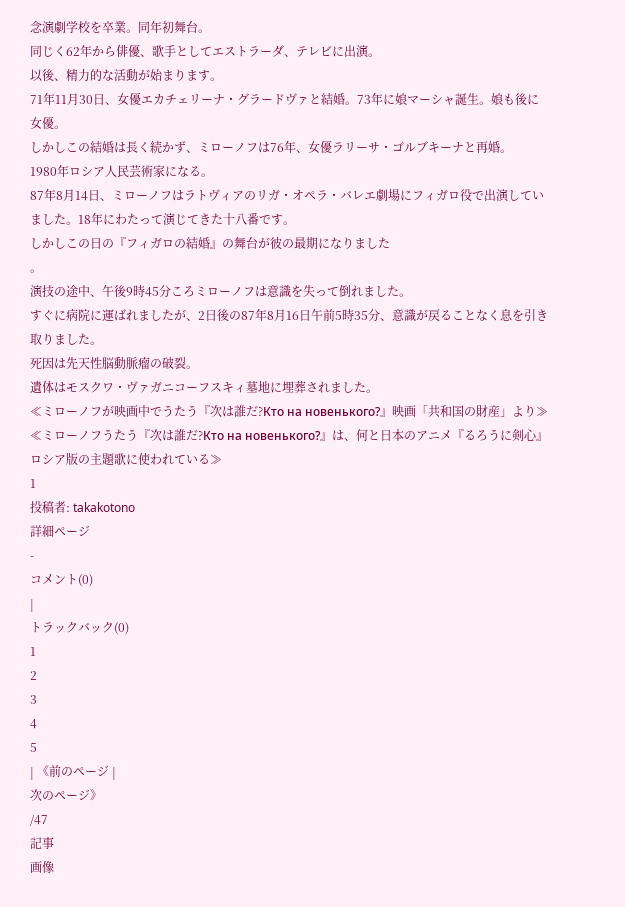念演劇学校を卒業。同年初舞台。
同じく62年から俳優、歌手としてエストラーダ、テレビに出演。
以後、精力的な活動が始まります。
71年11月30日、女優エカチェリーナ・グラードヴァと結婚。73年に娘マーシャ誕生。娘も後に女優。
しかしこの結婚は長く続かず、ミローノフは76年、女優ラリーサ・ゴルブキーナと再婚。
1980年ロシア人民芸術家になる。
87年8月14日、ミローノフはラトヴィアのリガ・オペラ・バレエ劇場にフィガロ役で出演していました。18年にわたって演じてきた十八番です。
しかしこの日の『フィガロの結婚』の舞台が彼の最期になりました
。
演技の途中、午後9時45分ころミローノフは意識を失って倒れました。
すぐに病院に運ばれましたが、2日後の87年8月16日午前5時35分、意識が戻ることなく息を引き取りました。
死因は先天性脳動脈瘤の破裂。
遺体はモスクワ・ヴァガニコーフスキィ墓地に埋葬されました。
≪ミローノフが映画中でうたう『次は誰だ?Кто на новенького?』映画「共和国の財産」より≫
≪ミローノフうたう『次は誰だ?Кто на новенького?』は、何と日本のアニメ『るろうに剣心』ロシア版の主題歌に使われている≫
1
投稿者: takakotono
詳細ページ
-
コメント(0)
|
トラックバック(0)
1
2
3
4
5
| 《前のページ |
次のページ》
/47
記事
画像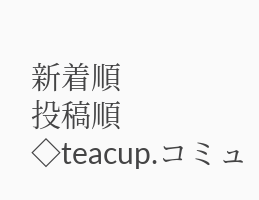新着順
投稿順
◇teacup.コミュ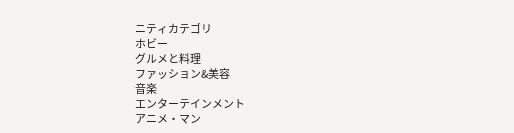ニティカテゴリ
ホビー
グルメと料理
ファッション&美容
音楽
エンターテインメント
アニメ・マン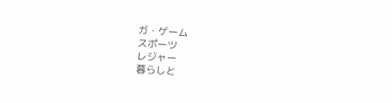ガ・ゲーム
スポーツ
レジャー
暮らしと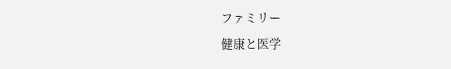ファミリー
健康と医学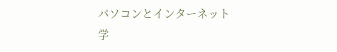パソコンとインターネット
学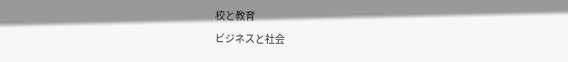校と教育
ビジネスと社会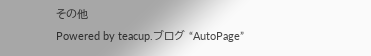その他
Powered by teacup.ブログ “AutoPage”